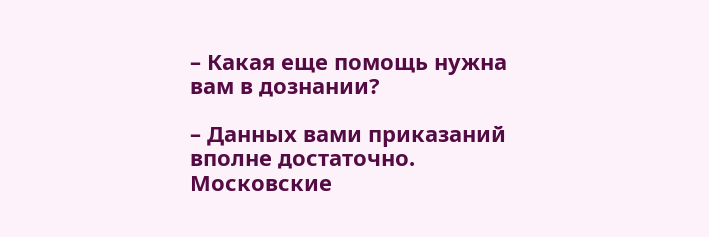– Какая еще помощь нужна вам в дознании?

– Данных вами приказаний вполне достаточно. Московские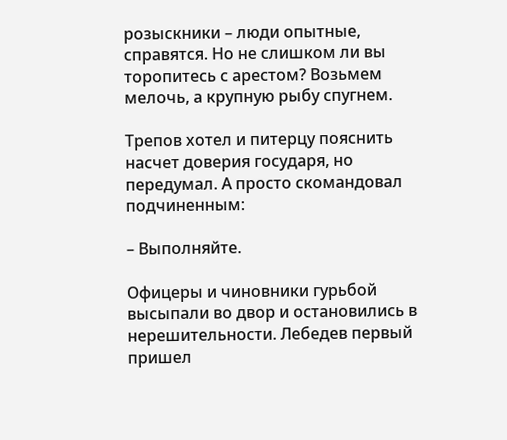розыскники – люди опытные, справятся. Но не слишком ли вы торопитесь с арестом? Возьмем мелочь, а крупную рыбу спугнем.

Трепов хотел и питерцу пояснить насчет доверия государя, но передумал. А просто скомандовал подчиненным:

– Выполняйте.

Офицеры и чиновники гурьбой высыпали во двор и остановились в нерешительности. Лебедев первый пришел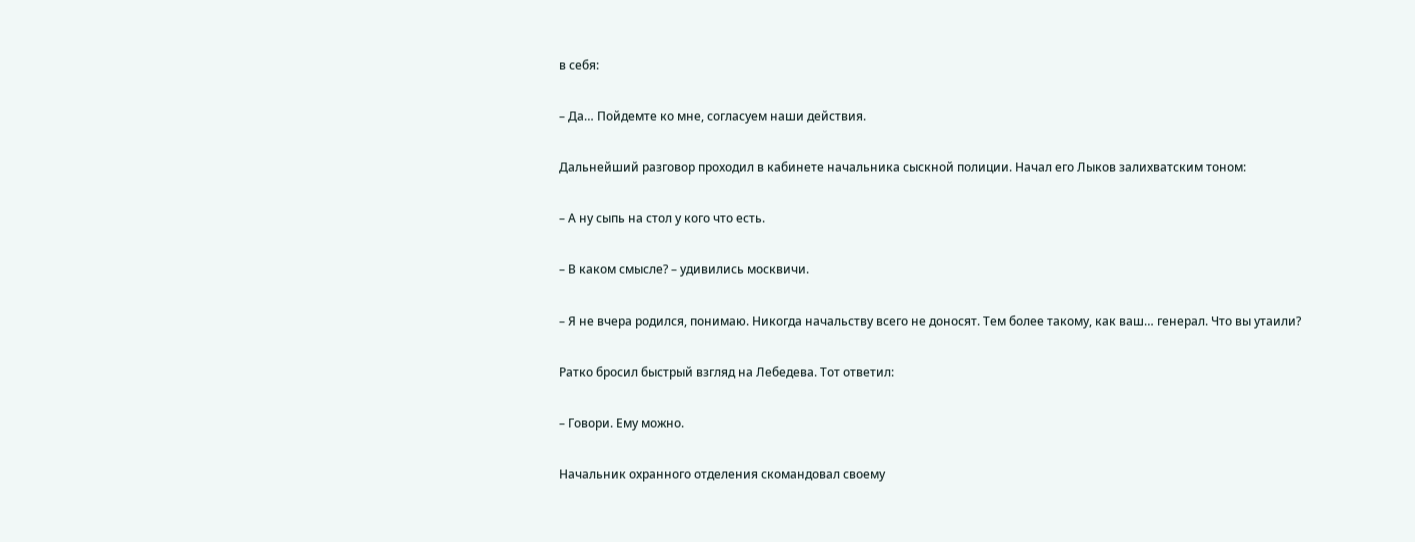в себя:

– Да… Пойдемте ко мне, согласуем наши действия.

Дальнейший разговор проходил в кабинете начальника сыскной полиции. Начал его Лыков залихватским тоном:

– А ну сыпь на стол у кого что есть.

– В каком смысле? – удивились москвичи.

– Я не вчера родился, понимаю. Никогда начальству всего не доносят. Тем более такому, как ваш… генерал. Что вы утаили?

Ратко бросил быстрый взгляд на Лебедева. Тот ответил:

– Говори. Ему можно.

Начальник охранного отделения скомандовал своему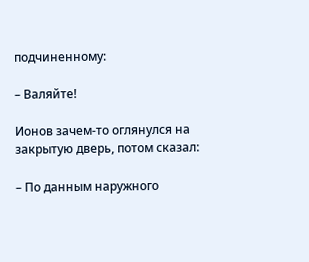подчиненному:

– Валяйте!

Ионов зачем-то оглянулся на закрытую дверь, потом сказал:

– По данным наружного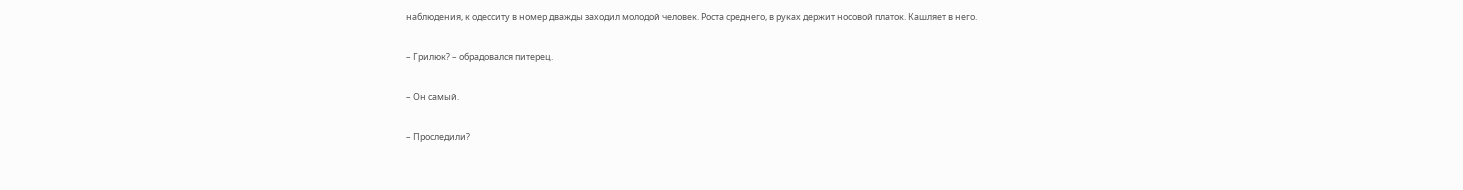наблюдения, к одесситу в номер дважды заходил молодой человек. Роста среднего, в руках держит носовой платок. Кашляет в него.

– Грилюк? – обрадовался питерец.

– Он самый.

– Проследили?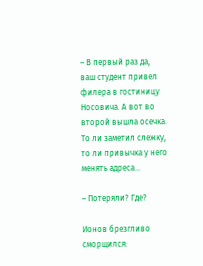– В первый раз да, ваш студент привел филера в гостиницу Носовича. А вот во второй вышла осечка. То ли заметил слежку, то ли привычка у него менять адреса…

– Потеряли? Где?

Ионов брезгливо сморщился: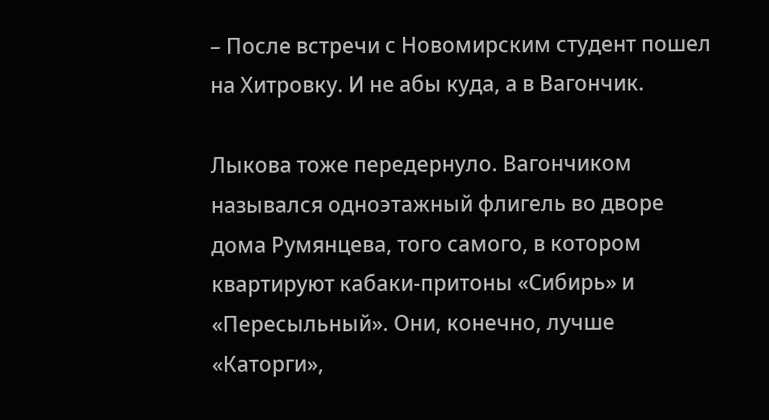– После встречи с Новомирским студент пошел на Хитровку. И не абы куда, а в Вагончик.

Лыкова тоже передернуло. Вагончиком назывался одноэтажный флигель во дворе дома Румянцева, того самого, в котором квартируют кабаки-притоны «Сибирь» и «Пересыльный». Они, конечно, лучше «Каторги»,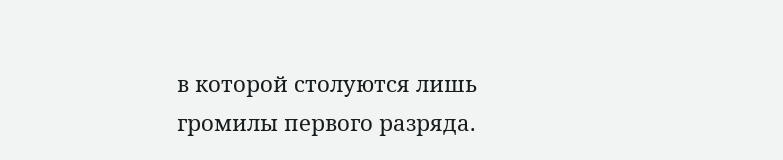в которой столуются лишь громилы первого разряда.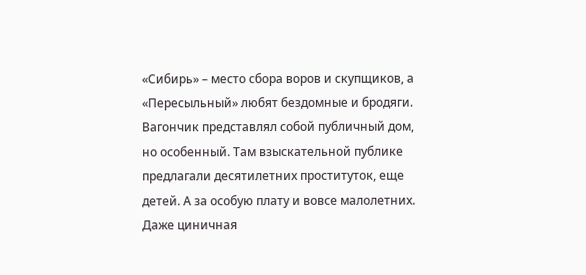«Сибирь» – место сбора воров и скупщиков, а «Пересыльный» любят бездомные и бродяги. Вагончик представлял собой публичный дом, но особенный. Там взыскательной публике предлагали десятилетних проституток, еще детей. А за особую плату и вовсе малолетних. Даже циничная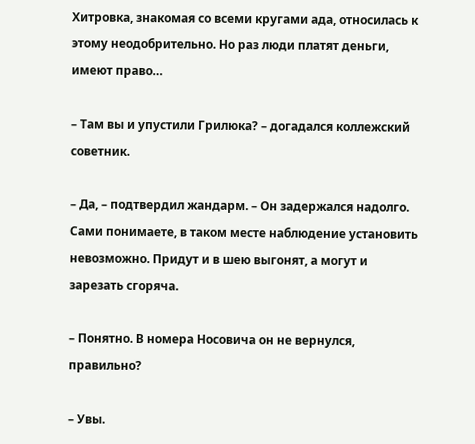Хитровка, знакомая со всеми кругами ада, относилась к этому неодобрительно. Но раз люди платят деньги, имеют право…

– Там вы и упустили Грилюка? – догадался коллежский советник.

– Да, – подтвердил жандарм. – Он задержался надолго. Сами понимаете, в таком месте наблюдение установить невозможно. Придут и в шею выгонят, а могут и зарезать сгоряча.

– Понятно. В номера Носовича он не вернулся, правильно?

– Увы.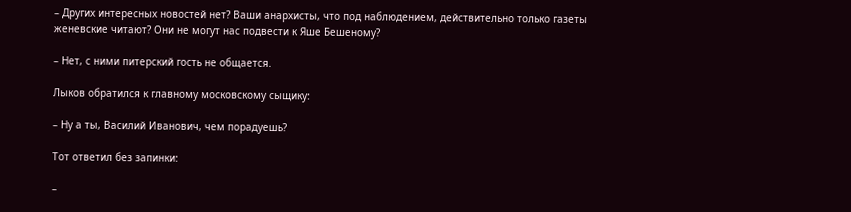– Других интересных новостей нет? Ваши анархисты, что под наблюдением, действительно только газеты женевские читают? Они не могут нас подвести к Яше Бешеному?

– Нет, с ними питерский гость не общается.

Лыков обратился к главному московскому сыщику:

– Ну а ты, Василий Иванович, чем порадуешь?

Тот ответил без запинки:

–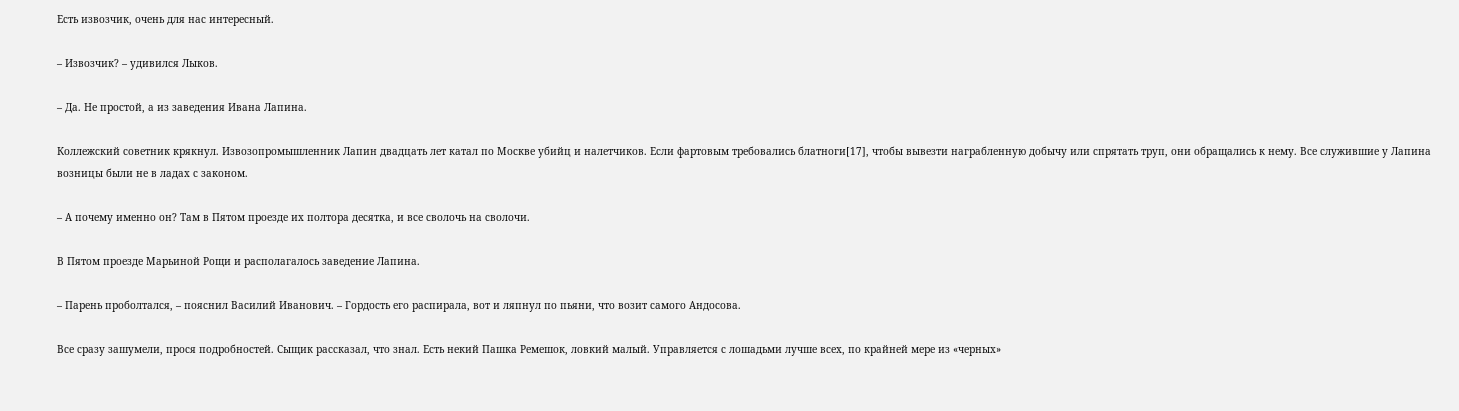Есть извозчик, очень для нас интересный.

– Извозчик? – удивился Лыков.

– Да. Не простой, а из заведения Ивана Лапина.

Коллежский советник крякнул. Извозопромышленник Лапин двадцать лет катал по Москве убийц и налетчиков. Если фартовым требовались блатноги[17], чтобы вывезти награбленную добычу или спрятать труп, они обращались к нему. Все служившие у Лапина возницы были не в ладах с законом.

– А почему именно он? Там в Пятом проезде их полтора десятка, и все сволочь на сволочи.

В Пятом проезде Марьиной Рощи и располагалось заведение Лапина.

– Парень проболтался, – пояснил Василий Иванович. – Гордость его распирала, вот и ляпнул по пьяни, что возит самого Андосова.

Все сразу зашумели, прося подробностей. Сыщик рассказал, что знал. Есть некий Пашка Ремешок, ловкий малый. Управляется с лошадьми лучше всех, по крайней мере из «черных»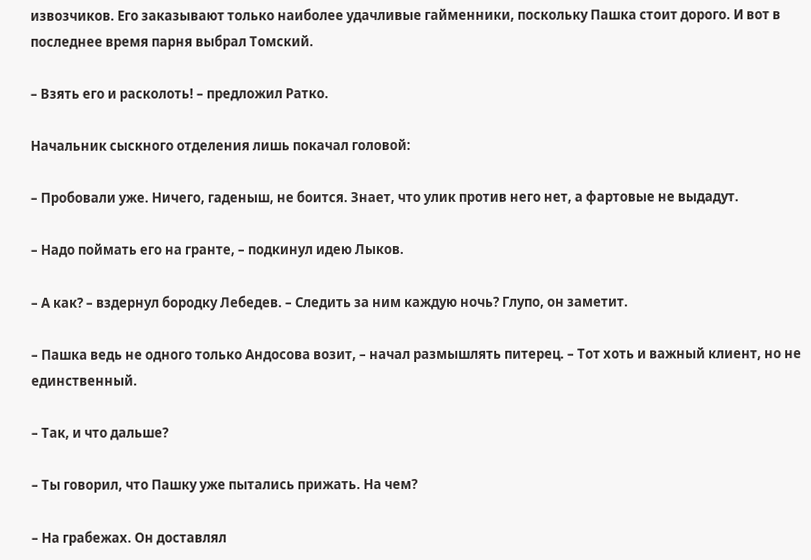извозчиков. Его заказывают только наиболее удачливые гайменники, поскольку Пашка стоит дорого. И вот в последнее время парня выбрал Томский.

– Взять его и расколоть! – предложил Ратко.

Начальник сыскного отделения лишь покачал головой:

– Пробовали уже. Ничего, гаденыш, не боится. Знает, что улик против него нет, а фартовые не выдадут.

– Надо поймать его на гранте, – подкинул идею Лыков.

– А как? – вздернул бородку Лебедев. – Следить за ним каждую ночь? Глупо, он заметит.

– Пашка ведь не одного только Андосова возит, – начал размышлять питерец. – Тот хоть и важный клиент, но не единственный.

– Так, и что дальше?

– Ты говорил, что Пашку уже пытались прижать. На чем?

– На грабежах. Он доставлял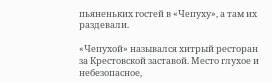пьяненьких гостей в «Чепуху», а там их раздевали.

«Чепухой» назывался хитрый ресторан за Крестовской заставой. Место глухое и небезопасное,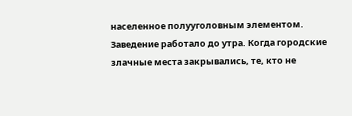населенное полууголовным элементом. Заведение работало до утра. Когда городские злачные места закрывались, те, кто не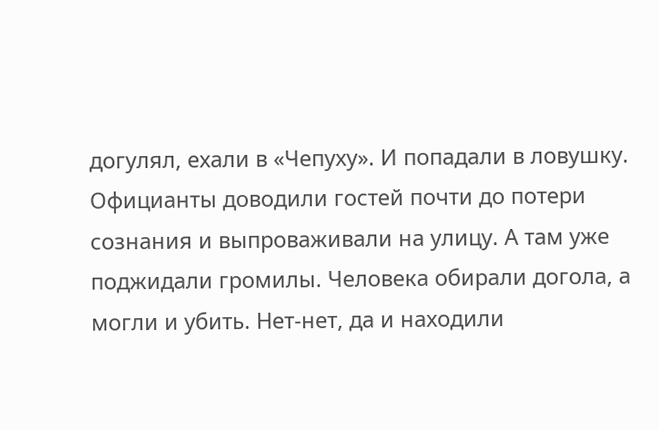догулял, ехали в «Чепуху». И попадали в ловушку. Официанты доводили гостей почти до потери сознания и выпроваживали на улицу. А там уже поджидали громилы. Человека обирали догола, а могли и убить. Нет-нет, да и находили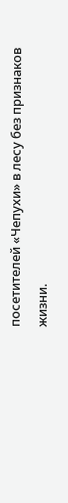посетителей «Чепухи» в лесу без признаков жизни.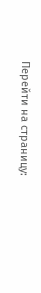Перейти на страницу: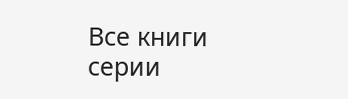Все книги серии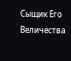Сыщик Его Величества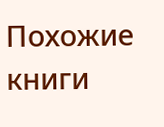Похожие книги